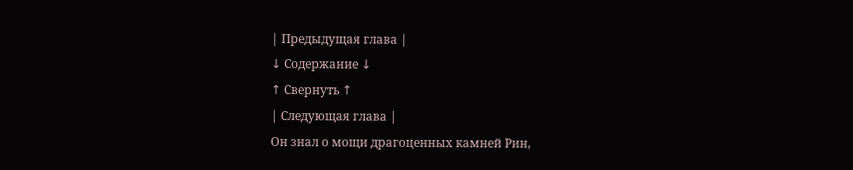| Предыдущая глава |
↓ Содержание ↓
↑ Свернуть ↑
| Следующая глава |
Он знал о мощи драгоценных камней Рин,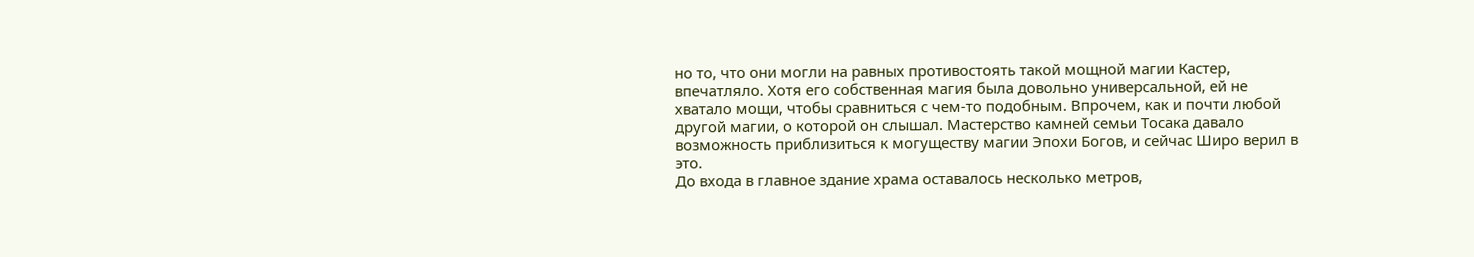но то, что они могли на равных противостоять такой мощной магии Кастер, впечатляло. Хотя его собственная магия была довольно универсальной, ей не хватало мощи, чтобы сравниться с чем-то подобным. Впрочем, как и почти любой другой магии, о которой он слышал. Мастерство камней семьи Тосака давало возможность приблизиться к могуществу магии Эпохи Богов, и сейчас Широ верил в это.
До входа в главное здание храма оставалось несколько метров,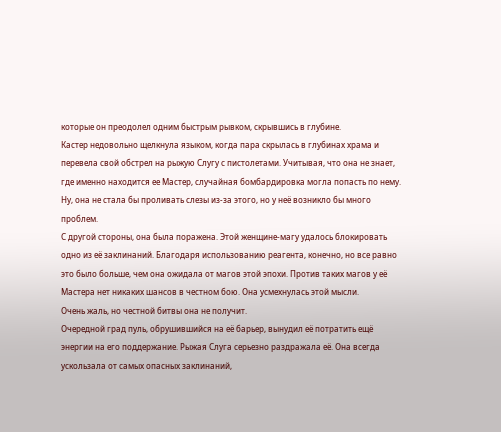которые он преодолел одним быстрым рывком, скрывшись в глубине.
Кастер недовольно щелкнула языком, когда пара скрылась в глубинах храма и перевела свой обстрел на рыжую Слугу с пистолетами. Учитывая, что она не знает, где именно находится ее Мастер, случайная бомбардировка могла попасть по нему. Ну, она не стала бы проливать слезы из-за этого, но у неё возникло бы много проблем.
С другой стороны, она была поражена. Этой женщине-магу удалось блокировать одно из её заклинаний. Благодаря использованию реагента, конечно, но все равно это было больше, чем она ожидала от магов этой эпохи. Против таких магов у её Мастера нет никаких шансов в честном бою. Она усмехнулась этой мысли.
Очень жаль, но честной битвы она не получит.
Очередной град пуль, обрушившийся на её барьер, вынудил её потратить ещё энергии на его поддержание. Рыжая Слуга серьезно раздражала её. Она всегда ускользала от самых опасных заклинаний,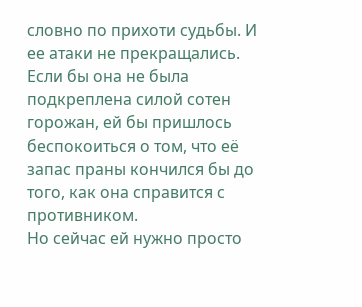словно по прихоти судьбы. И ее атаки не прекращались. Если бы она не была подкреплена силой сотен горожан, ей бы пришлось беспокоиться о том, что её запас праны кончился бы до того, как она справится с противником.
Но сейчас ей нужно просто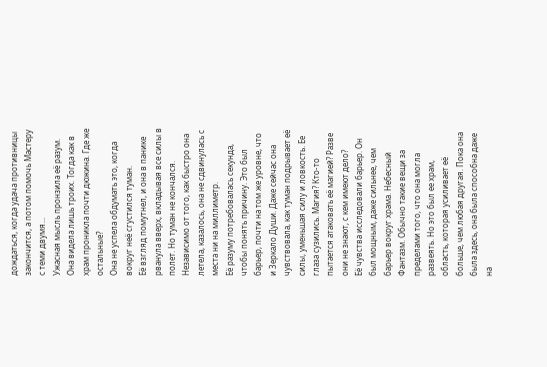дождаться, когда удача противницы закончится, а потом помочь Мастеру с теми двумя...
Ужасная мысль пронзила её разум. Она видела лишь троих. Тогда как в храм проникла почти дюжина. Где же остальные?
Она не успела обдумать это, когда вокруг неё сгустился туман.
Её взгляд помутнел, и она в панике рванула вверх, вкладывая все силы в полет. Но туман не кончался. Независимо от того, как быстро она летела, казалось, она не сдвинулась с места ни на миллиметр.
Её разуму потребовалась секунда, чтобы понять причину. Это был барьер, почти на том же уровне, что и Зеркало Души. Даже сейчас она чувствовала, как туман подрывает её силы, уменьшая силу и ловкость. Ее глаза сузились. Магия? Кто-то пытается атаковать её магией? Разве они не знают, с кем имеют дело?
Её чувства исследовали барьер. Он был мощным, даже сильнее, чем барьер вокруг храма. Небесный Фантазм. Обычно такие вещи за пределами того, что она могла развеять. Но это был ее храм, область, которая усиливает её больше, чем любая другая. Пока она была здесь, она была способна даже на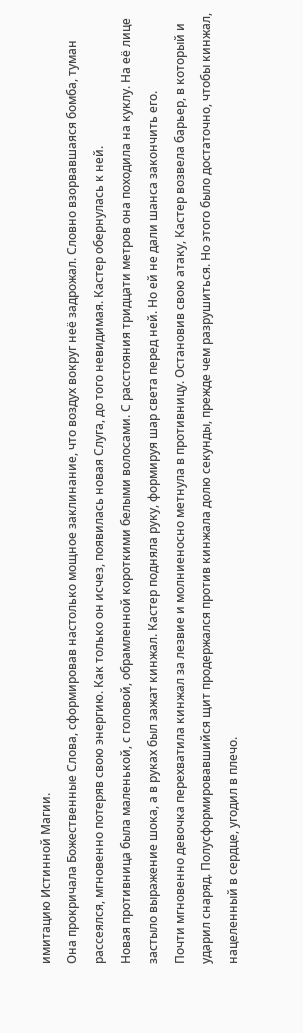имитацию Истинной Магии.
Она прокричала Божественные Слова, сформировав настолько мощное заклинание, что воздух вокруг неё задрожал. Словно взорвавшаяся бомба, туман рассеялся, мгновенно потеряв свою энергию. Как только он исчез, появилась новая Слуга, до того невидимая. Кастер обернулась к ней.
Новая противница была маленькой, с головой, обрамленной короткими белыми волосами. С расстояния тридцати метров она походила на куклу. На её лице застыло выражение шока, а в руках был зажат кинжал. Кастер подняла руку, формируя шар света перед ней. Но ей не дали шанса закончить его.
Почти мгновенно девочка перехватила кинжал за лезвие и молниеносно метнула в противницу. Остановив свою атаку, Кастер возвела барьер, в который и ударил снаряд. Полусформировавшийся щит продержался против кинжала долю секунды, прежде чем разрушиться. Но этого было достаточно, чтобы кинжал, нацеленный в сердце, угодил в плечо.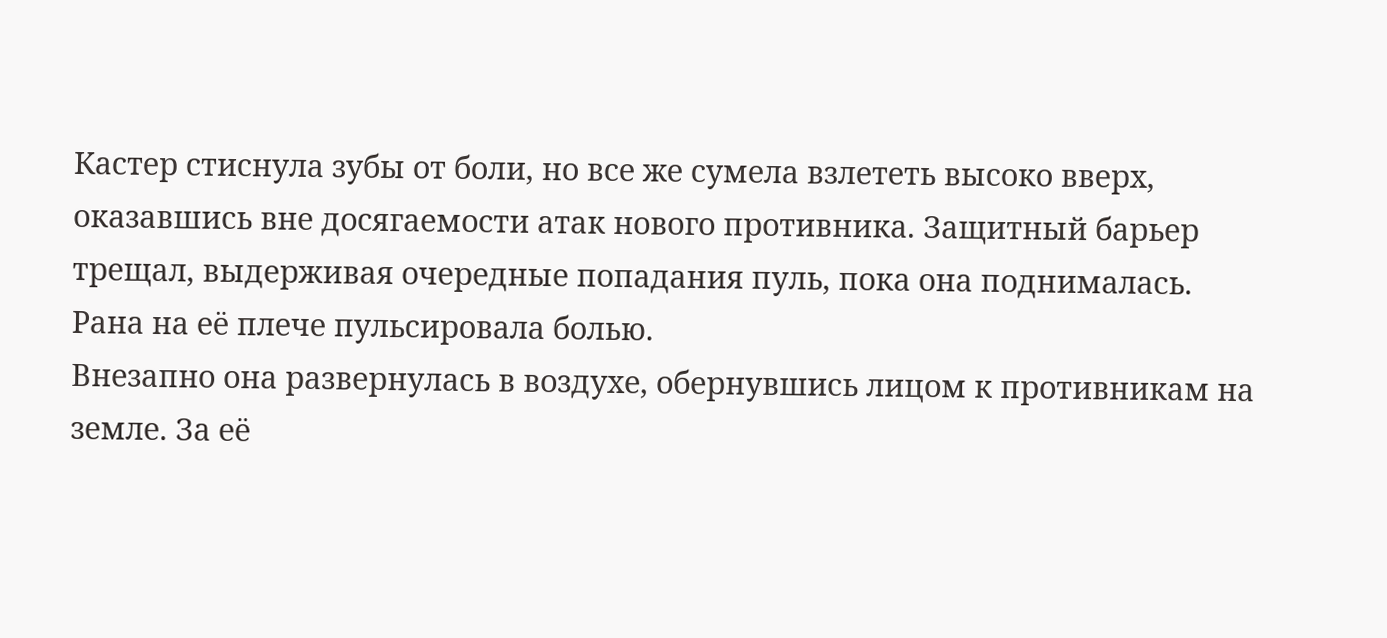Кастер стиснула зубы от боли, но все же сумела взлететь высоко вверх, оказавшись вне досягаемости атак нового противника. Защитный барьер трещал, выдерживая очередные попадания пуль, пока она поднималась. Рана на её плече пульсировала болью.
Внезапно она развернулась в воздухе, обернувшись лицом к противникам на земле. За её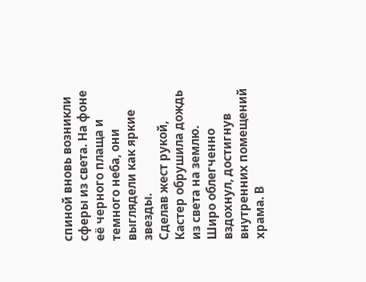спиной вновь возникли сферы из света. На фоне её черного плаща и темного неба, они выглядели как яркие звезды.
Сделав жест рукой, Кастер обрушила дождь из света на землю.
Широ облегченно вздохнул, достигнув внутренних помещений храма. В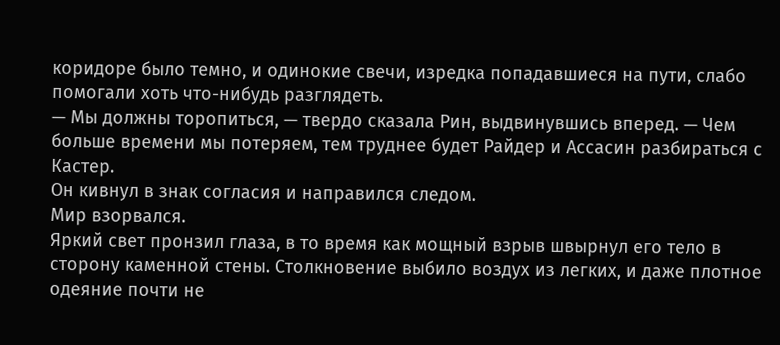коридоре было темно, и одинокие свечи, изредка попадавшиеся на пути, слабо помогали хоть что-нибудь разглядеть.
— Мы должны торопиться, — твердо сказала Рин, выдвинувшись вперед. — Чем больше времени мы потеряем, тем труднее будет Райдер и Ассасин разбираться с Кастер.
Он кивнул в знак согласия и направился следом.
Мир взорвался.
Яркий свет пронзил глаза, в то время как мощный взрыв швырнул его тело в сторону каменной стены. Столкновение выбило воздух из легких, и даже плотное одеяние почти не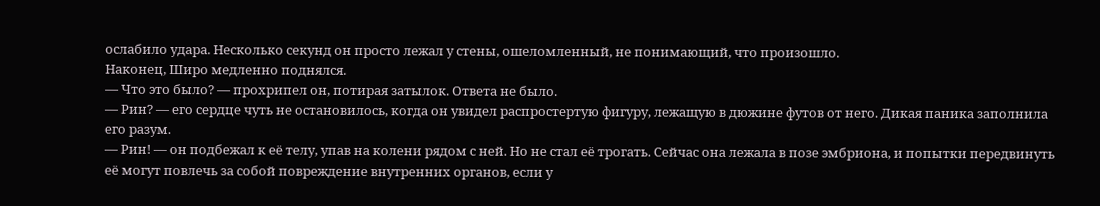ослабило удара. Несколько секунд он просто лежал у стены, ошеломленный, не понимающий, что произошло.
Наконец, Широ медленно поднялся.
— Что это было? — прохрипел он, потирая затылок. Ответа не было.
— Рин? — его сердце чуть не остановилось, когда он увидел распростертую фигуру, лежащую в дюжине футов от него. Дикая паника заполнила его разум.
— Рин! — он подбежал к её телу, упав на колени рядом с ней. Но не стал её трогать. Сейчас она лежала в позе эмбриона, и попытки передвинуть её могут повлечь за собой повреждение внутренних органов, если у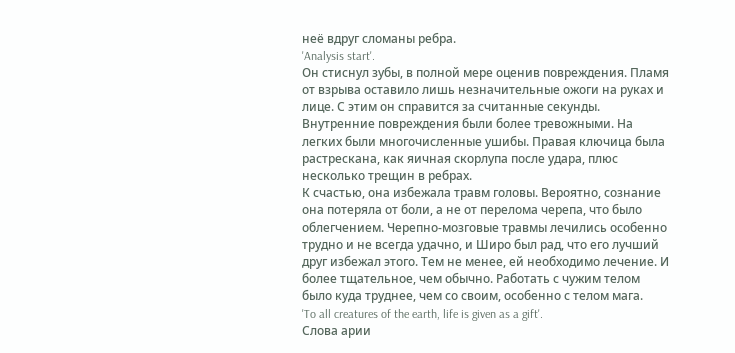неё вдруг сломаны ребра.
'Analysis start'.
Он стиснул зубы, в полной мере оценив повреждения. Пламя от взрыва оставило лишь незначительные ожоги на руках и лице. С этим он справится за считанные секунды. Внутренние повреждения были более тревожными. На легких были многочисленные ушибы. Правая ключица была растрескана, как яичная скорлупа после удара, плюс несколько трещин в ребрах.
К счастью, она избежала травм головы. Вероятно, сознание она потеряла от боли, а не от перелома черепа, что было облегчением. Черепно-мозговые травмы лечились особенно трудно и не всегда удачно, и Широ был рад, что его лучший друг избежал этого. Тем не менее, ей необходимо лечение. И более тщательное, чем обычно. Работать с чужим телом было куда труднее, чем со своим, особенно с телом мага.
'To all creatures of the earth, life is given as a gift'.
Слова арии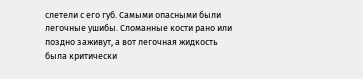слетели с его губ. Самыми опасными были легочные ушибы. Сломанные кости рано или поздно заживут, а вот легочная жидкость была критически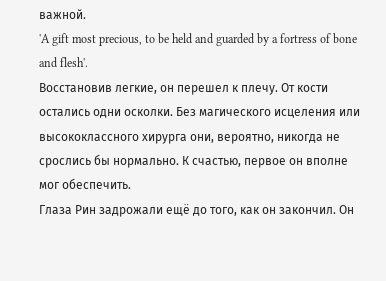важной.
'A gift most precious, to be held and guarded by a fortress of bone and flesh'.
Восстановив легкие, он перешел к плечу. От кости остались одни осколки. Без магического исцеления или высококлассного хирурга они, вероятно, никогда не срослись бы нормально. К счастью, первое он вполне мог обеспечить.
Глаза Рин задрожали ещё до того, как он закончил. Он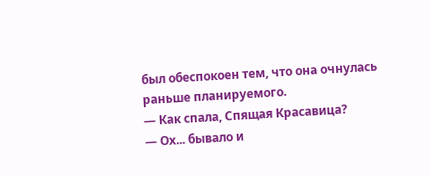был обеспокоен тем, что она очнулась раньше планируемого.
— Как спала, Спящая Красавица?
— Ох... бывало и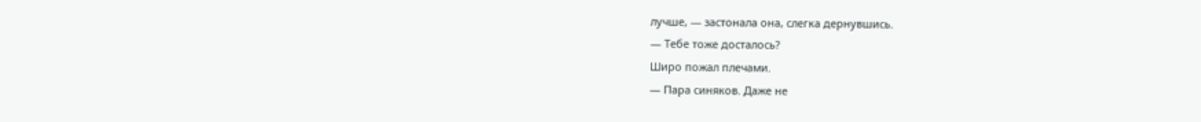лучше, — застонала она, слегка дернувшись.
— Тебе тоже досталось?
Широ пожал плечами.
— Пара синяков. Даже не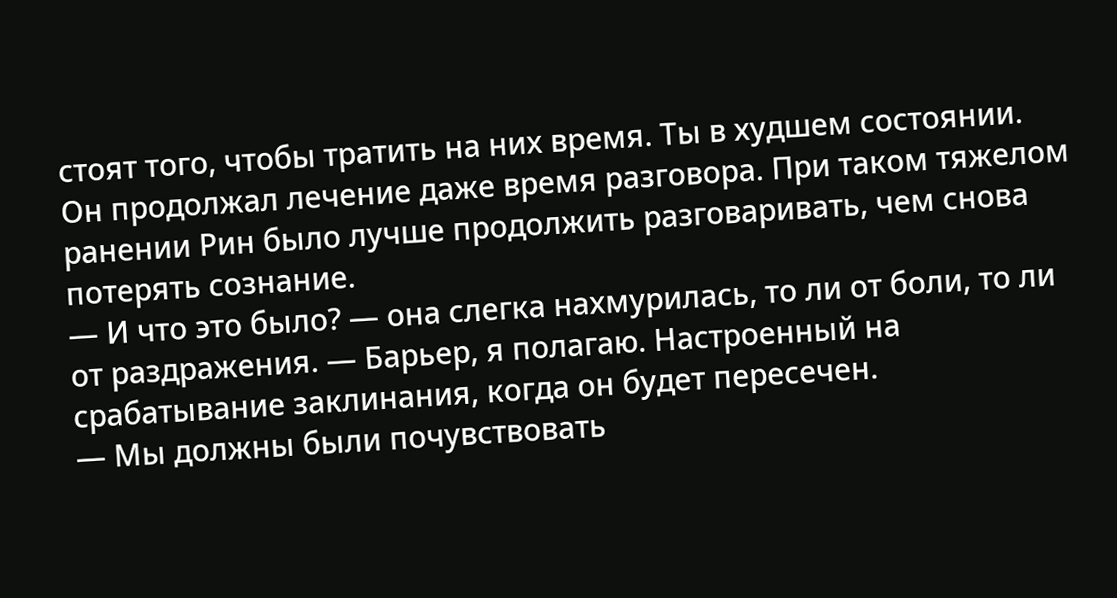стоят того, чтобы тратить на них время. Ты в худшем состоянии.
Он продолжал лечение даже время разговора. При таком тяжелом ранении Рин было лучше продолжить разговаривать, чем снова потерять сознание.
— И что это было? — она слегка нахмурилась, то ли от боли, то ли от раздражения. — Барьер, я полагаю. Настроенный на срабатывание заклинания, когда он будет пересечен.
— Мы должны были почувствовать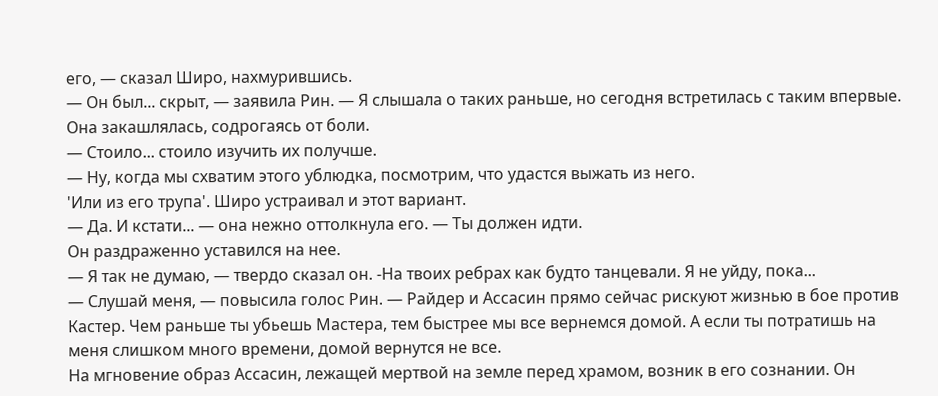его, — сказал Широ, нахмурившись.
— Он был... скрыт, — заявила Рин. — Я слышала о таких раньше, но сегодня встретилась с таким впервые.
Она закашлялась, содрогаясь от боли.
— Стоило... стоило изучить их получше.
— Ну, когда мы схватим этого ублюдка, посмотрим, что удастся выжать из него.
'Или из его трупа'. Широ устраивал и этот вариант.
— Да. И кстати... — она нежно оттолкнула его. — Ты должен идти.
Он раздраженно уставился на нее.
— Я так не думаю, — твердо сказал он. -На твоих ребрах как будто танцевали. Я не уйду, пока...
— Слушай меня, — повысила голос Рин. — Райдер и Ассасин прямо сейчас рискуют жизнью в бое против Кастер. Чем раньше ты убьешь Мастера, тем быстрее мы все вернемся домой. А если ты потратишь на меня слишком много времени, домой вернутся не все.
На мгновение образ Ассасин, лежащей мертвой на земле перед храмом, возник в его сознании. Он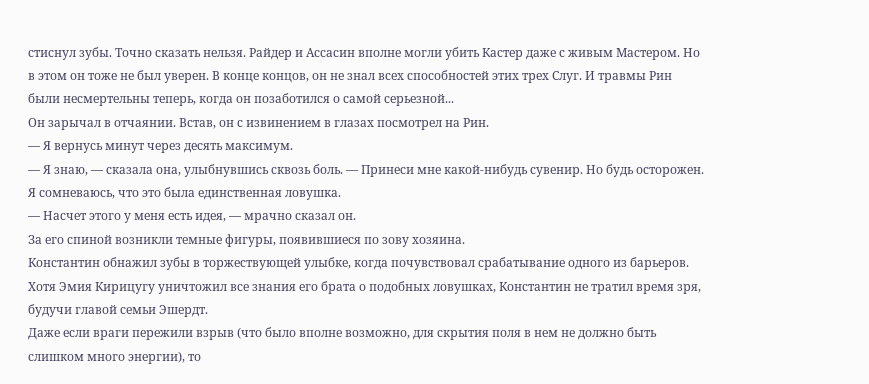стиснул зубы. Точно сказать нельзя. Райдер и Ассасин вполне могли убить Кастер даже с живым Мастером. Но в этом он тоже не был уверен. В конце концов, он не знал всех способностей этих трех Слуг. И травмы Рин были несмертельны теперь, когда он позаботился о самой серьезной...
Он зарычал в отчаянии. Встав, он с извинением в глазах посмотрел на Рин.
— Я вернусь минут через десять максимум.
— Я знаю, — сказала она, улыбнувшись сквозь боль. — Принеси мне какой-нибудь сувенир. Но будь осторожен. Я сомневаюсь, что это была единственная ловушка.
— Насчет этого у меня есть идея, — мрачно сказал он.
За его спиной возникли темные фигуры, появившиеся по зову хозяина.
Константин обнажил зубы в торжествующей улыбке, когда почувствовал срабатывание одного из барьеров. Хотя Эмия Кирицугу уничтожил все знания его брата о подобных ловушках, Константин не тратил время зря, будучи главой семьи Эшердт.
Даже если враги пережили взрыв (что было вполне возможно, для скрытия поля в нем не должно быть слишком много энергии), то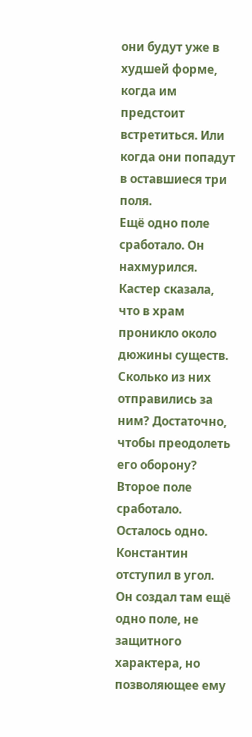они будут уже в худшей форме, когда им предстоит встретиться. Или когда они попадут в оставшиеся три поля.
Ещё одно поле сработало. Он нахмурился. Кастер сказала, что в храм проникло около дюжины существ. Сколько из них отправились за ним? Достаточно, чтобы преодолеть его оборону?
Второе поле сработало. Осталось одно.
Константин отступил в угол. Он создал там ещё одно поле, не защитного характера, но позволяющее ему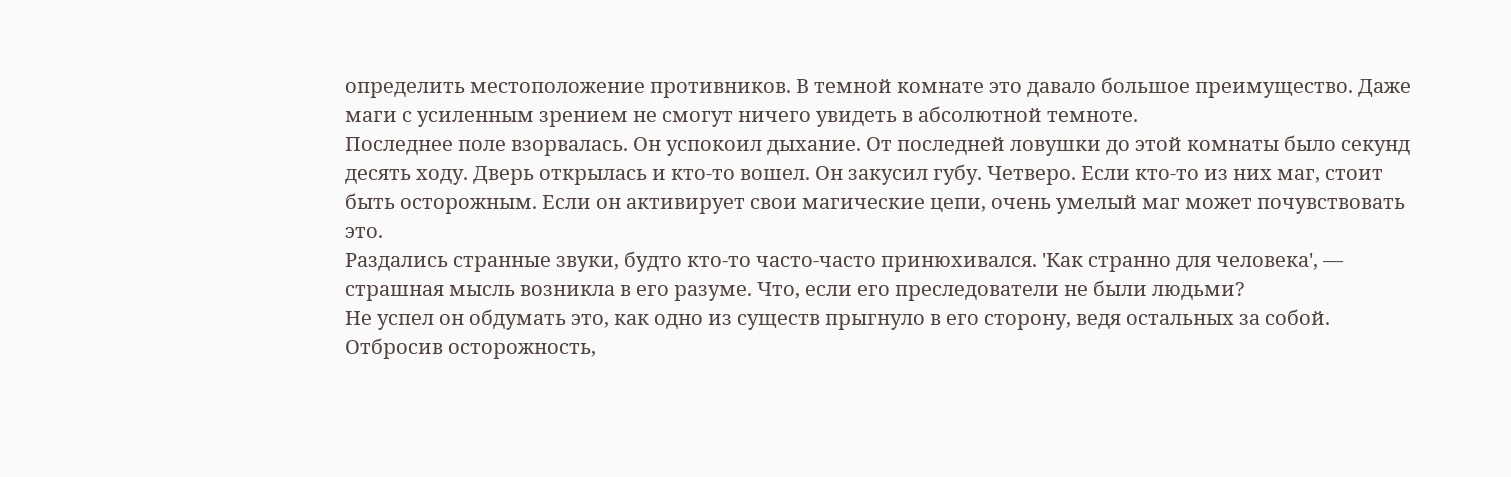определить местоположение противников. В темной комнате это давало большое преимущество. Даже маги с усиленным зрением не смогут ничего увидеть в абсолютной темноте.
Последнее поле взорвалась. Он успокоил дыхание. От последней ловушки до этой комнаты было секунд десять ходу. Дверь открылась и кто-то вошел. Он закусил губу. Четверо. Если кто-то из них маг, стоит быть осторожным. Если он активирует свои магические цепи, очень умелый маг может почувствовать это.
Раздались странные звуки, будто кто-то часто-часто принюхивался. 'Как странно для человека', — страшная мысль возникла в его разуме. Что, если его преследователи не были людьми?
Не успел он обдумать это, как одно из существ прыгнуло в его сторону, ведя остальных за собой.
Отбросив осторожность,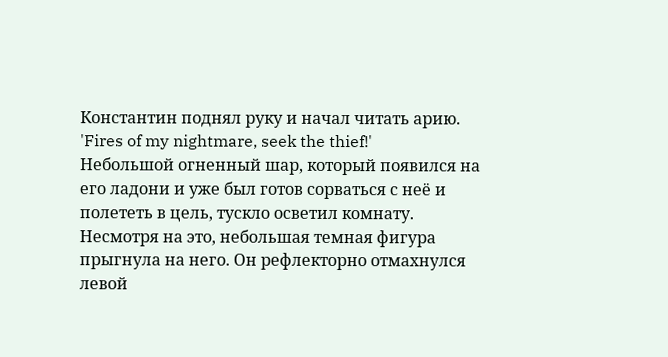Константин поднял руку и начал читать арию.
'Fires of my nightmare, seek the thief!'
Небольшой огненный шар, который появился на его ладони и уже был готов сорваться с неё и полететь в цель, тускло осветил комнату. Несмотря на это, небольшая темная фигура прыгнула на него. Он рефлекторно отмахнулся левой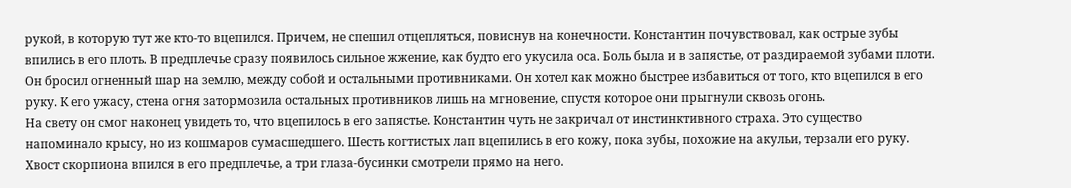рукой, в которую тут же кто-то вцепился. Причем, не спешил отцепляться, повиснув на конечности. Константин почувствовал, как острые зубы впились в его плоть. В предплечье сразу появилось сильное жжение, как будто его укусила оса. Боль была и в запястье, от раздираемой зубами плоти.
Он бросил огненный шар на землю, между собой и остальными противниками. Он хотел как можно быстрее избавиться от того, кто вцепился в его руку. К его ужасу, стена огня затормозила остальных противников лишь на мгновение, спустя которое они прыгнули сквозь огонь.
На свету он смог наконец увидеть то, что вцепилось в его запястье. Константин чуть не закричал от инстинктивного страха. Это существо напоминало крысу, но из кошмаров сумасшедшего. Шесть когтистых лап вцепились в его кожу, пока зубы, похожие на акульи, терзали его руку. Хвост скорпиона впился в его предплечье, а три глаза-бусинки смотрели прямо на него.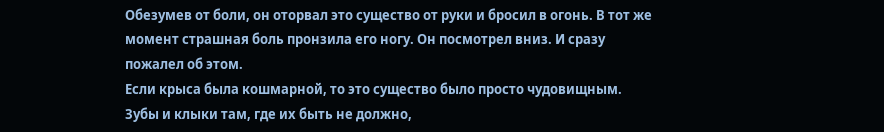Обезумев от боли, он оторвал это существо от руки и бросил в огонь. В тот же момент страшная боль пронзила его ногу. Он посмотрел вниз. И сразу пожалел об этом.
Если крыса была кошмарной, то это существо было просто чудовищным. Зубы и клыки там, где их быть не должно,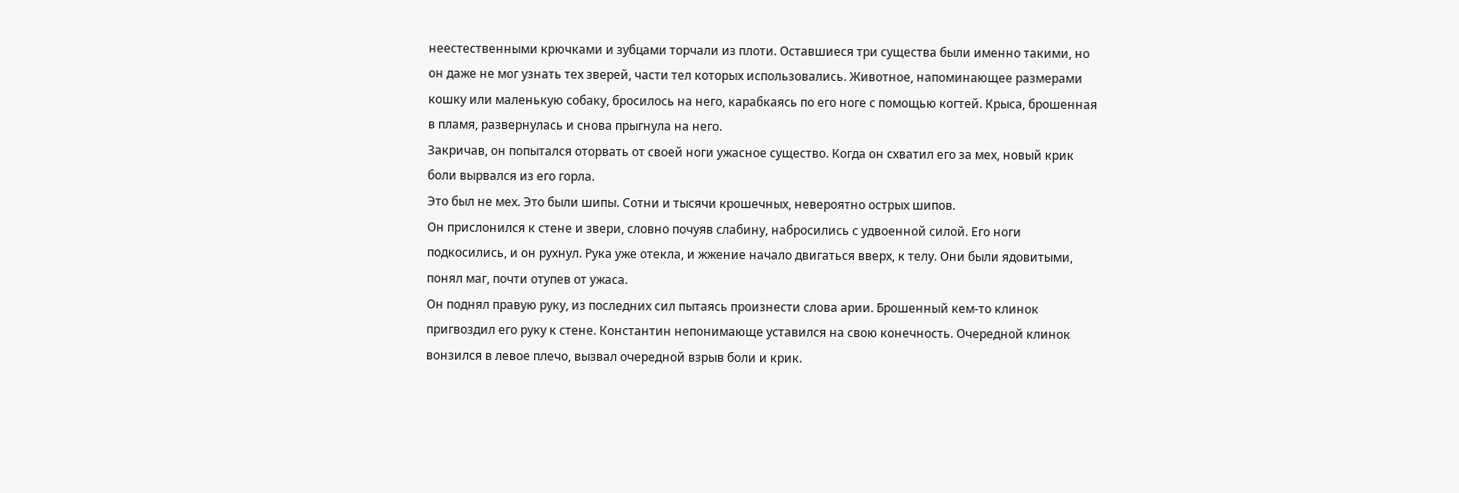неестественными крючками и зубцами торчали из плоти. Оставшиеся три существа были именно такими, но он даже не мог узнать тех зверей, части тел которых использовались. Животное, напоминающее размерами кошку или маленькую собаку, бросилось на него, карабкаясь по его ноге с помощью когтей. Крыса, брошенная в пламя, развернулась и снова прыгнула на него.
Закричав, он попытался оторвать от своей ноги ужасное существо. Когда он схватил его за мех, новый крик боли вырвался из его горла.
Это был не мех. Это были шипы. Сотни и тысячи крошечных, невероятно острых шипов.
Он прислонился к стене и звери, словно почуяв слабину, набросились с удвоенной силой. Его ноги подкосились, и он рухнул. Рука уже отекла, и жжение начало двигаться вверх, к телу. Они были ядовитыми, понял маг, почти отупев от ужаса.
Он поднял правую руку, из последних сил пытаясь произнести слова арии. Брошенный кем-то клинок пригвоздил его руку к стене. Константин непонимающе уставился на свою конечность. Очередной клинок вонзился в левое плечо, вызвал очередной взрыв боли и крик.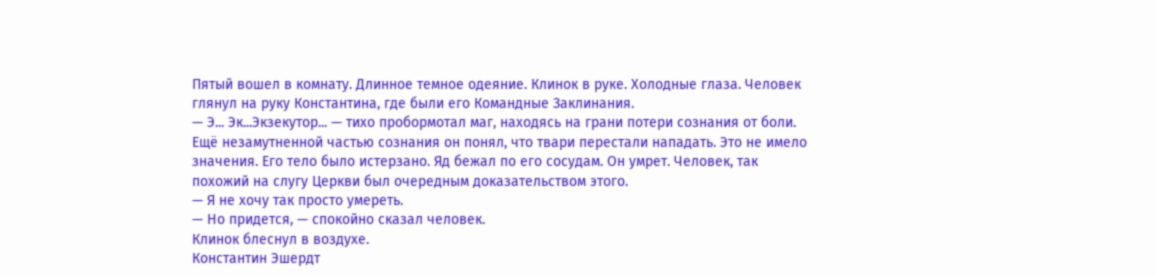Пятый вошел в комнату. Длинное темное одеяние. Клинок в руке. Холодные глаза. Человек глянул на руку Константина, где были его Командные Заклинания.
— Э... Эк...Экзекутор... — тихо пробормотал маг, находясь на грани потери сознания от боли. Ещё незамутненной частью сознания он понял, что твари перестали нападать. Это не имело значения. Его тело было истерзано. Яд бежал по его сосудам. Он умрет. Человек, так похожий на слугу Церкви был очередным доказательством этого.
— Я не хочу так просто умереть.
— Но придется, — спокойно сказал человек.
Клинок блеснул в воздухе.
Константин Эшердт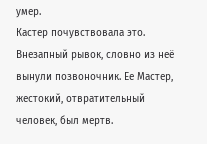умер.
Кастер почувствовала это. Внезапный рывок, словно из неё вынули позвоночник. Ее Мастер, жестокий, отвратительный человек, был мертв.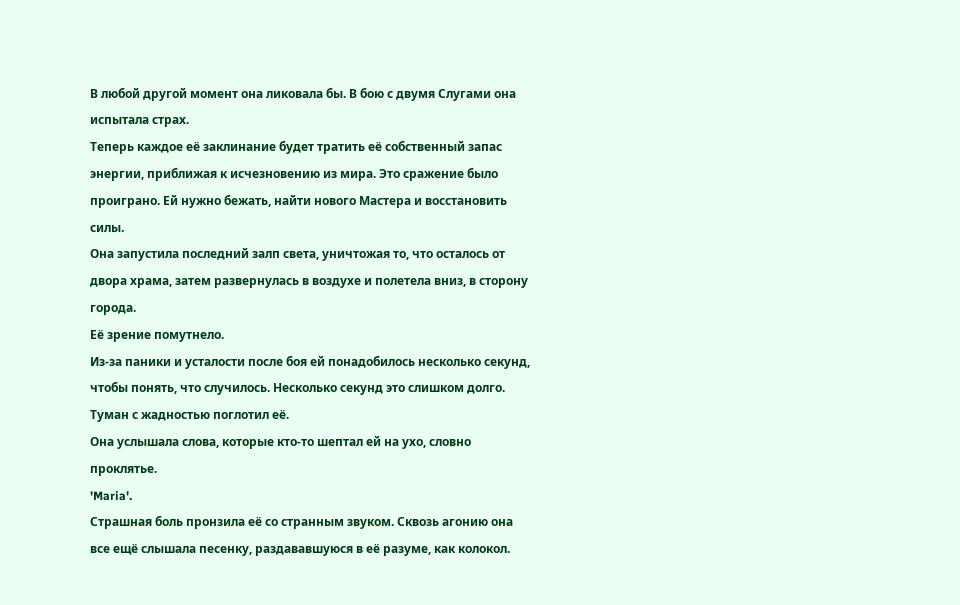В любой другой момент она ликовала бы. В бою с двумя Слугами она испытала страх.
Теперь каждое её заклинание будет тратить её собственный запас энергии, приближая к исчезновению из мира. Это сражение было проиграно. Ей нужно бежать, найти нового Мастера и восстановить силы.
Она запустила последний залп света, уничтожая то, что осталось от двора храма, затем развернулась в воздухе и полетела вниз, в сторону города.
Её зрение помутнело.
Из-за паники и усталости после боя ей понадобилось несколько секунд, чтобы понять, что случилось. Несколько секунд это слишком долго. Туман с жадностью поглотил её.
Она услышала слова, которые кто-то шептал ей на ухо, словно проклятье.
'Maria'.
Страшная боль пронзила её со странным звуком. Сквозь агонию она все ещё слышала песенку, раздававшуюся в её разуме, как колокол.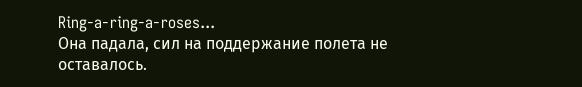Ring-a-ring-a-roses...
Она падала, сил на поддержание полета не оставалось.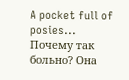A pocket full of posies...
Почему так больно? Она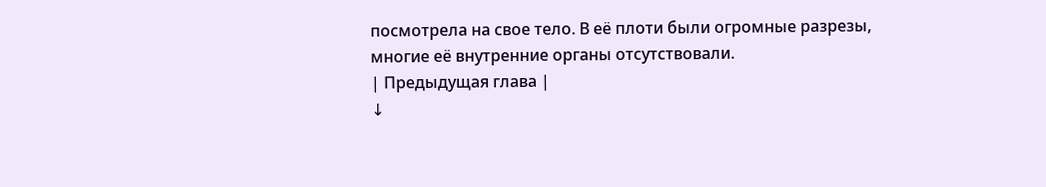посмотрела на свое тело. В её плоти были огромные разрезы, многие её внутренние органы отсутствовали.
| Предыдущая глава |
↓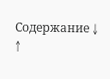Содержание ↓
↑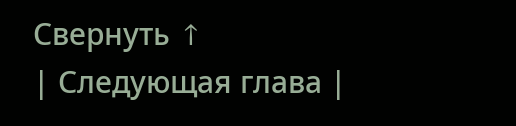Свернуть ↑
| Следующая глава |